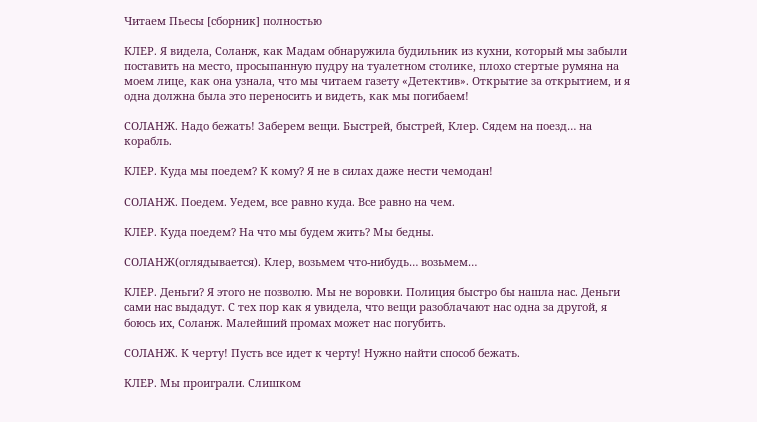Читаем Пьесы [сборник] полностью

КЛЕР. Я видела, Соланж, как Мадам обнаружила будильник из кухни, который мы забыли поставить на место, просыпанную пудру на туалетном столике, плохо стертые румяна на моем лице, как она узнала, что мы читаем газету «Детектив». Открытие за открытием, и я одна должна была это переносить и видеть, как мы погибаем!

СОЛАНЖ. Надо бежать! Заберем вещи. Быстрей, быстрей, Клер. Сядем на поезд… на корабль.

КЛЕР. Куда мы поедем? К кому? Я не в силах даже нести чемодан!

СОЛАНЖ. Поедем. Уедем, все равно куда. Все равно на чем.

КЛЕР. Куда поедем? На что мы будем жить? Мы бедны.

СОЛАНЖ(оглядывается). Клер, возьмем что-нибудь… возьмем…

КЛЕР. Деньги? Я этого не позволю. Мы не воровки. Полиция быстро бы нашла нас. Деньги сами нас выдадут. С тех пор как я увидела, что вещи разоблачают нас одна за другой, я боюсь их, Соланж. Малейший промах может нас погубить.

СОЛАНЖ. К черту! Пусть все идет к черту! Нужно найти способ бежать.

КЛЕР. Мы проиграли. Слишком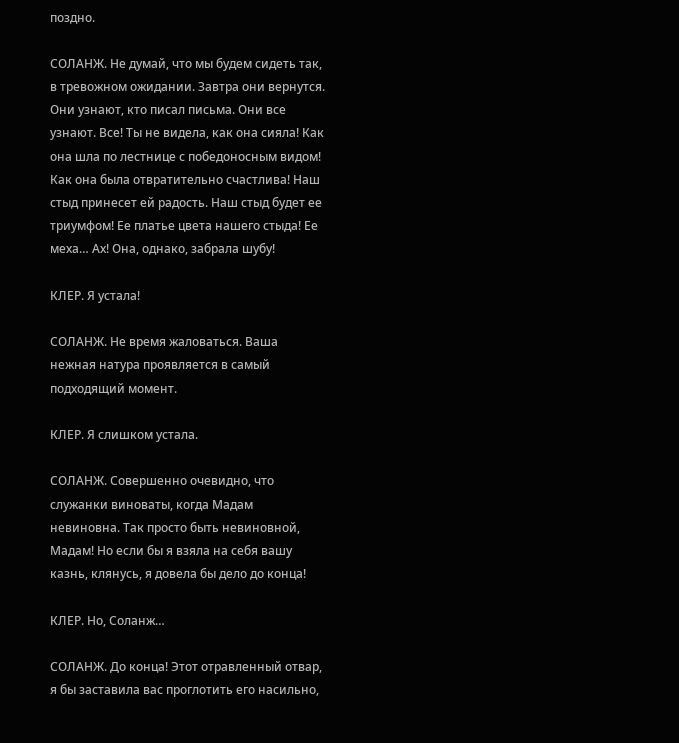поздно.

СОЛАНЖ. Не думай, что мы будем сидеть так, в тревожном ожидании. Завтра они вернутся. Они узнают, кто писал письма. Они все узнают. Все! Ты не видела, как она сияла! Как она шла по лестнице с победоносным видом! Как она была отвратительно счастлива! Наш стыд принесет ей радость. Наш стыд будет ее триумфом! Ее платье цвета нашего стыда! Ее меха… Ах! Она, однако, забрала шубу!

КЛЕР. Я устала!

СОЛАНЖ. Не время жаловаться. Ваша нежная натура проявляется в самый подходящий момент.

КЛЕР. Я слишком устала.

СОЛАНЖ. Совершенно очевидно, что служанки виноваты, когда Мадам невиновна. Так просто быть невиновной, Мадам! Но если бы я взяла на себя вашу казнь, клянусь, я довела бы дело до конца!

КЛЕР. Но, Соланж…

СОЛАНЖ. До конца! Этот отравленный отвар, я бы заставила вас проглотить его насильно,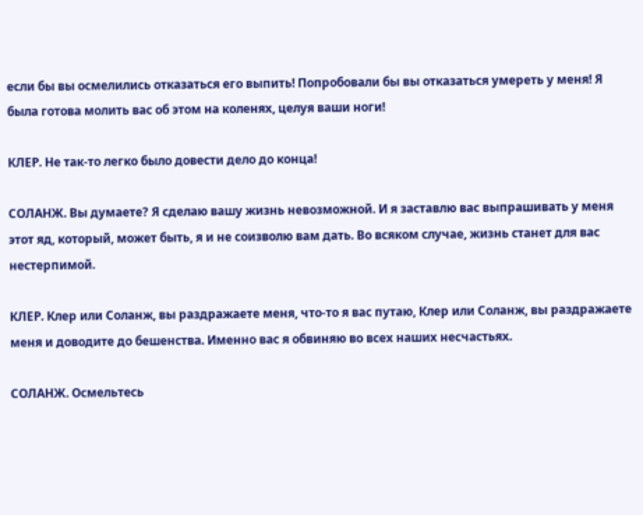если бы вы осмелились отказаться его выпить! Попробовали бы вы отказаться умереть у меня! Я была готова молить вас об этом на коленях, целуя ваши ноги!

КЛЕР. Не так-то легко было довести дело до конца!

СОЛАНЖ. Вы думаете? Я сделаю вашу жизнь невозможной. И я заставлю вас выпрашивать у меня этот яд, который, может быть, я и не соизволю вам дать. Во всяком случае, жизнь станет для вас нестерпимой.

КЛЕР. Клер или Соланж, вы раздражаете меня, что-то я вас путаю, Клер или Соланж, вы раздражаете меня и доводите до бешенства. Именно вас я обвиняю во всех наших несчастьях.

СОЛАНЖ. Осмельтесь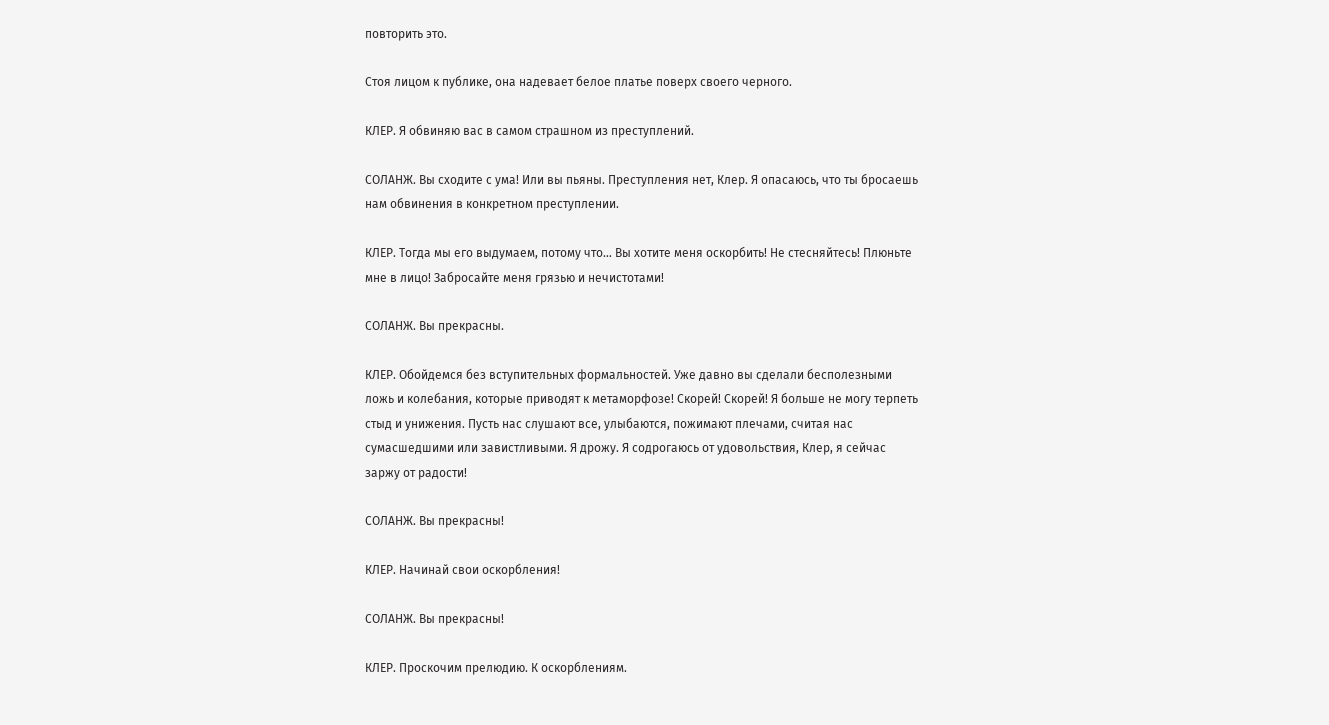повторить это.

Стоя лицом к публике, она надевает белое платье поверх своего черного.

КЛЕР. Я обвиняю вас в самом страшном из преступлений.

СОЛАНЖ. Вы сходите с ума! Или вы пьяны. Преступления нет, Клер. Я опасаюсь, что ты бросаешь нам обвинения в конкретном преступлении.

КЛЕР. Тогда мы его выдумаем, потому что… Вы хотите меня оскорбить! Не стесняйтесь! Плюньте мне в лицо! Забросайте меня грязью и нечистотами!

СОЛАНЖ. Вы прекрасны.

КЛЕР. Обойдемся без вступительных формальностей. Уже давно вы сделали бесполезными ложь и колебания, которые приводят к метаморфозе! Скорей! Скорей! Я больше не могу терпеть стыд и унижения. Пусть нас слушают все, улыбаются, пожимают плечами, считая нас сумасшедшими или завистливыми. Я дрожу. Я содрогаюсь от удовольствия, Клер, я сейчас заржу от радости!

СОЛАНЖ. Вы прекрасны!

КЛЕР. Начинай свои оскорбления!

СОЛАНЖ. Вы прекрасны!

КЛЕР. Проскочим прелюдию. К оскорблениям.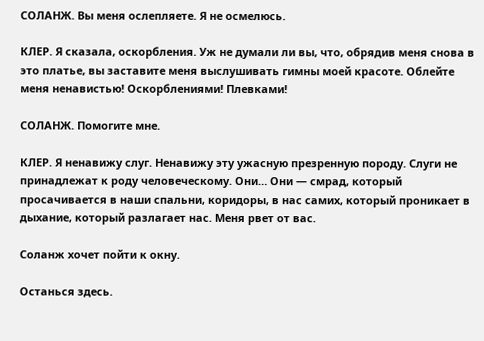СОЛАНЖ. Вы меня ослепляете. Я не осмелюсь.

КЛЕР. Я сказала, оскорбления. Уж не думали ли вы, что, обрядив меня снова в это платье, вы заставите меня выслушивать гимны моей красоте. Облейте меня ненавистью! Оскорблениями! Плевками!

СОЛАНЖ. Помогите мне.

КЛЕР. Я ненавижу слуг. Ненавижу эту ужасную презренную породу. Слуги не принадлежат к роду человеческому. Они… Они — смрад, который просачивается в наши спальни, коридоры, в нас самих, который проникает в дыхание, который разлагает нас. Меня рвет от вас.

Соланж хочет пойти к окну.

Останься здесь.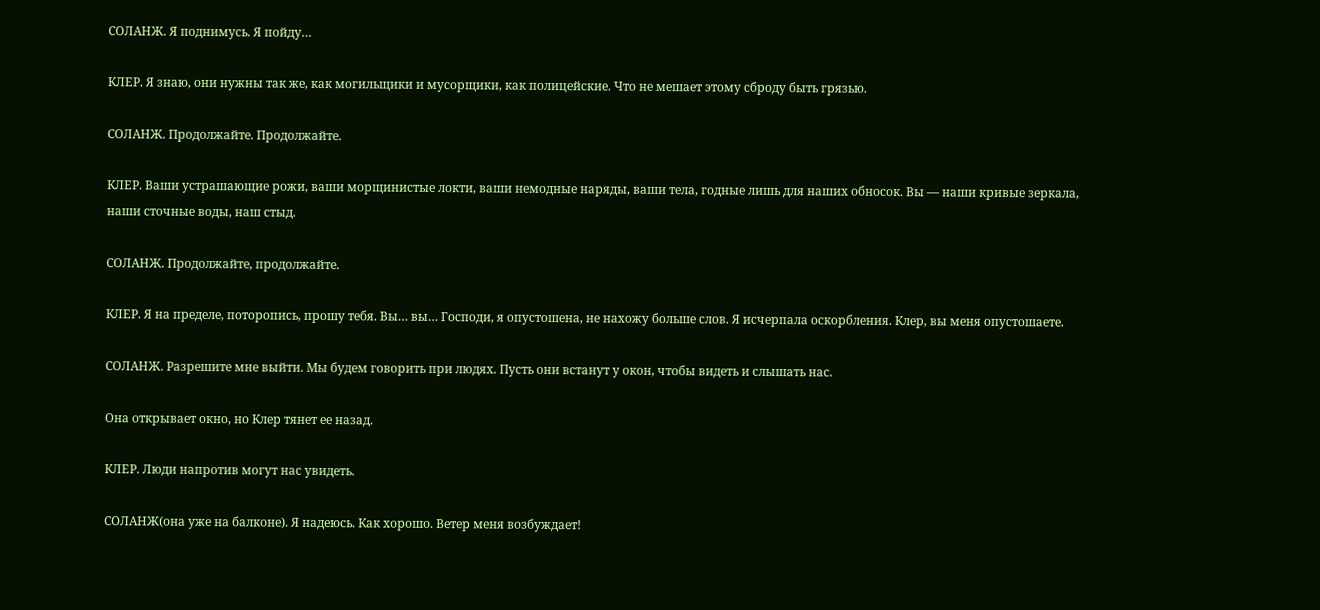СОЛАНЖ. Я поднимусь. Я пойду…

КЛЕР. Я знаю, они нужны так же, как могильщики и мусорщики, как полицейские. Что не мешает этому сброду быть грязью.

СОЛАНЖ. Продолжайте. Продолжайте.

КЛЕР. Ваши устрашающие рожи, ваши морщинистые локти, ваши немодные наряды, ваши тела, годные лишь для наших обносок. Вы — наши кривые зеркала, наши сточные воды, наш стыд.

СОЛАНЖ. Продолжайте, продолжайте.

КЛЕР. Я на пределе, поторопись, прошу тебя. Вы… вы… Господи, я опустошена, не нахожу больше слов. Я исчерпала оскорбления. Клер, вы меня опустошаете.

СОЛАНЖ. Разрешите мне выйти. Мы будем говорить при людях. Пусть они встанут у окон, чтобы видеть и слышать нас.

Она открывает окно, но Клер тянет ее назад.

КЛЕР. Люди напротив могут нас увидеть.

СОЛАНЖ(она уже на балконе). Я надеюсь. Как хорошо. Ветер меня возбуждает!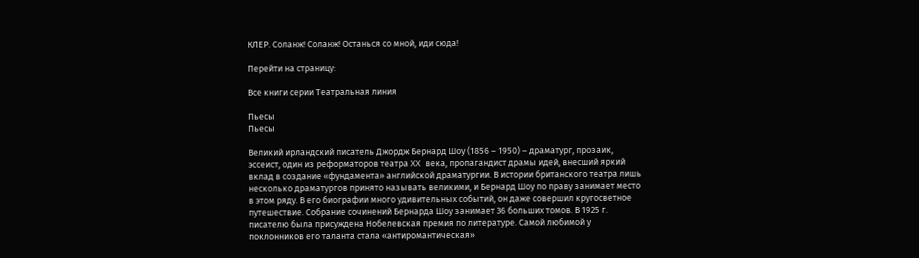КЛЕР. Соланж! Соланж! Останься со мной, иди сюда!

Перейти на страницу:

Все книги серии Театральная линия

Пьесы
Пьесы

Великий ирландский писатель Джордж Бернард Шоу (1856 – 1950) – драматург, прозаик, эссеист, один из реформаторов театра XX века, пропагандист драмы идей, внесший яркий вклад в создание «фундамента» английской драматургии. В истории британского театра лишь несколько драматургов принято называть великими, и Бернард Шоу по праву занимает место в этом ряду. В его биографии много удивительных событий, он даже совершил кругосветное путешествие. Собрание сочинений Бернарда Шоу занимает 36 больших томов. В 1925 г. писателю была присуждена Нобелевская премия по литературе. Самой любимой у поклонников его таланта стала «антиромантическая»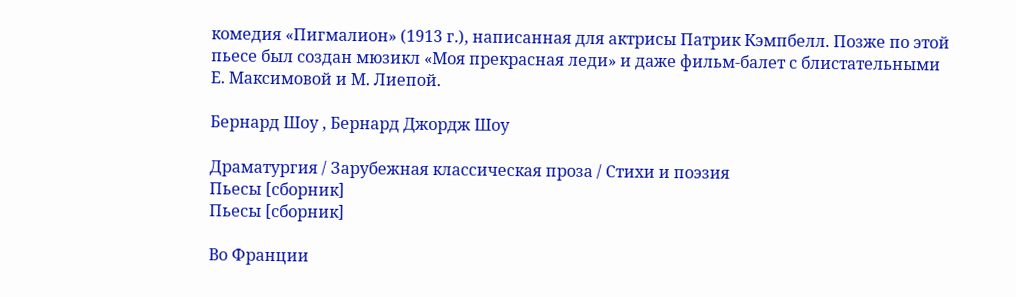комедия «Пигмалион» (1913 г.), написанная для актрисы Патрик Кэмпбелл. Позже по этой пьесе был создан мюзикл «Моя прекрасная леди» и даже фильм-балет с блистательными Е. Максимовой и М. Лиепой.

Бернард Шоу , Бернард Джордж Шоу

Драматургия / Зарубежная классическая проза / Стихи и поэзия
Пьесы [сборник]
Пьесы [сборник]

Во Франции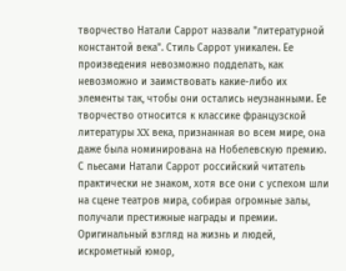творчество Натали Саррот назвали "литературной константой века". Стиль Саррот уникален. Ее произведения невозможно подделать, как невозможно и заимствовать какие-либо их элементы так, чтобы они остались неузнанными. Ее творчество относится к классике французской литературы XX века, признанная во всем мире, она даже была номинирована на Нобелевскую премию. С пьесами Натали Саррот российский читатель практически не знаком, хотя все они с успехом шли на сцене театров мира, собирая огромные залы, получали престижные награды и премии. Оригинальный взгляд на жизнь и людей, искрометный юмор,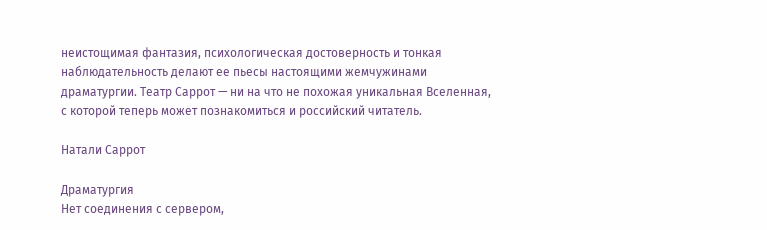неистощимая фантазия, психологическая достоверность и тонкая наблюдательность делают ее пьесы настоящими жемчужинами драматургии. Театр Саррот — ни на что не похожая уникальная Вселенная, с которой теперь может познакомиться и российский читатель.

Натали Саррот

Драматургия
Нет соединения с сервером,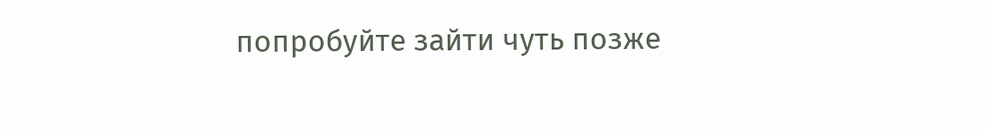попробуйте зайти чуть позже